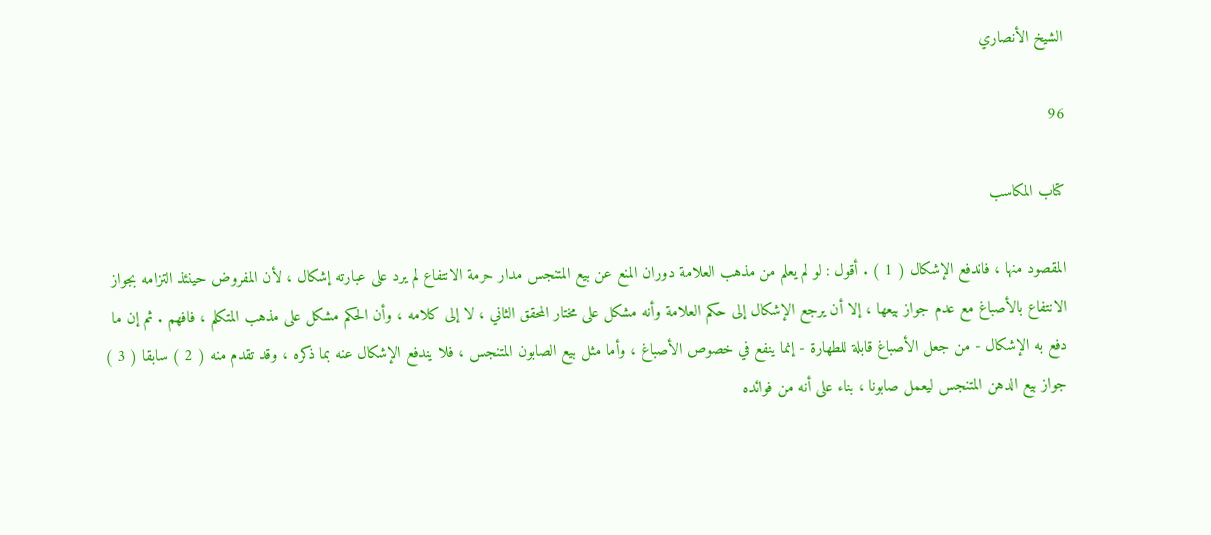الشيخ الأنصاري

96

كتاب المكاسب

المقصود منها ، فاندفع الإشكال ( 1 ) . أقول : لو لم يعلم من مذهب العلامة دوران المنع عن بيع المتنجس مدار حرمة الانتفاع لم يرد على عبارته إشكال ، لأن المفروض حينئذ التزامه بجواز الانتفاع بالأصباغ مع عدم جواز بيعها ، إلا أن يرجع الإشكال إلى حكم العلامة وأنه مشكل على مختار المحقق الثاني ، لا إلى كلامه ، وأن الحكم مشكل على مذهب المتكلم ، فافهم . ثم إن ما دفع به الإشكال - من جعل الأصباغ قابلة للطهارة - إنما ينفع في خصوص الأصباغ ، وأما مثل بيع الصابون المتنجس ، فلا يندفع الإشكال عنه بما ذكره ، وقد تقدم منه ( 2 ) سابقا ( 3 ) جواز بيع الدهن المتنجس ليعمل صابونا ، بناء على أنه من فوائده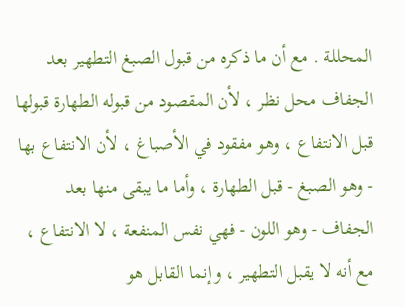المحللة . مع أن ما ذكره من قبول الصبغ التطهير بعد الجفاف محل نظر ، لأن المقصود من قبوله الطهارة قبولها قبل الانتفاع ، وهو مفقود في الأصباغ ، لأن الانتفاع بها - وهو الصبغ - قبل الطهارة ، وأما ما يبقى منها بعد الجفاف - وهو اللون - فهي نفس المنفعة ، لا الانتفاع ، مع أنه لا يقبل التطهير ، وإنما القابل هو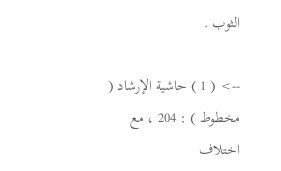الثوب .

--> ( 1 ) حاشية الإرشاد ( مخطوط ) : 204 ، مع اختلاف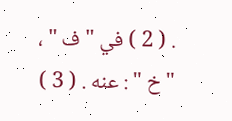. ( 2 ) في " ف " ، " خ " : عنه . ( 3 )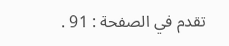تقدم في الصفحة : 91 .